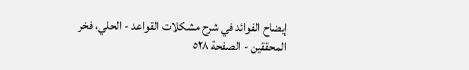إيضاح الفوائد في شرح مشكلات القواعد - الحلي، فخر المحققين - الصفحة ٥٢٨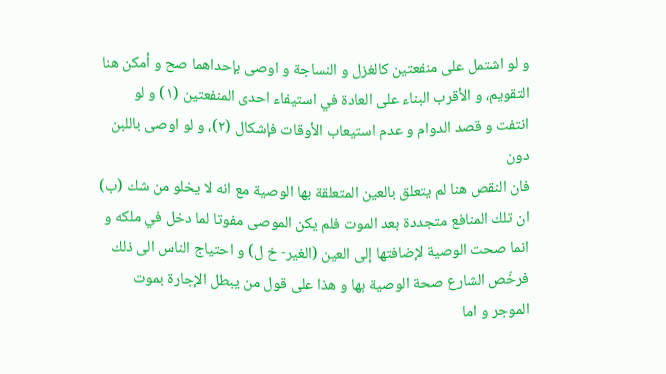و لو اشتمل على منفعتين كالغزل و النساجة و اوصى بإحداهما صح و أمكن هنا التقويم، و الأقرب البناء على العادة في استيفاء احدى المنفعتين (١) و لو انتفت و قصد الدوام و عدم استيعاب الأوقات فإشكال (٢)، و لو اوصى باللبن دون
فان النقص هنا لم يتعلق بالعين المتعلقة بها الوصية مع انه لا يخلو من شك (ب) ان تلك المنافع متجددة بعد الموت فلم يكن الموصى مفوتا لما دخل في ملكه و انما صحت الوصية لإضافتها إلى العين (الغير- خ ل) و احتياج الناس الى ذلك فرخّص الشارع صحة الوصية بها و هذا على قول من يبطل الإجارة بموت الموجر و اما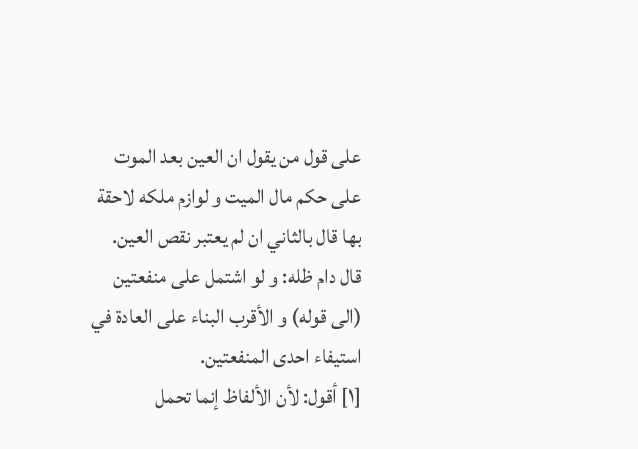على قول من يقول ان العين بعد الموت على حكم مال الميت و لوازم ملكه لاحقة بها قال بالثاني ان لم يعتبر نقص العين.
قال دام ظله: و لو اشتمل على منفعتين (الى قوله) و الأقرب البناء على العادة في استيفاء احدى المنفعتين.
[١] أقول: لأن الألفاظ إنما تحمل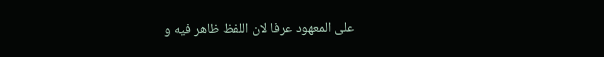على المعهود عرفا لان اللفظ ظاهر فيه و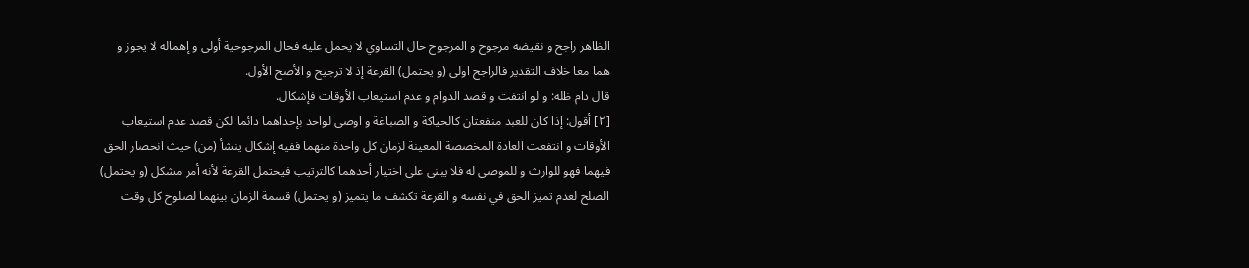الظاهر راجح و نقيضه مرجوح و المرجوح حال التساوي لا يحمل عليه فحال المرجوحية أولى و إهماله لا يجوز و هما معا خلاف التقدير فالراجح اولى (و يحتمل) القرعة إذ لا ترجيح و الأصح الأول.
قال دام ظله: و لو انتفت و قصد الدوام و عدم استيعاب الأوقات فإشكال.
[٢] أقول: إذا كان للعبد منفعتان كالحياكة و الصباغة و اوصى لواحد بإحداهما دائما لكن قصد عدم استيعاب الأوقات و انتفعت العادة المخصصة المعينة لزمان كل واحدة منهما ففيه إشكال ينشأ (من) حيث انحصار الحق فيهما فهو للوارث و للموصى له فلا يبنى على اختيار أحدهما كالترتيب فيحتمل القرعة لأنه أمر مشكل (و يحتمل) الصلح لعدم تميز الحق في نفسه و القرعة تكشف ما يتميز (و يحتمل) قسمة الزمان بينهما لصلوح كل وقت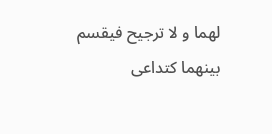لهما و لا ترجيح فيقسم بينهما كتداعى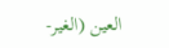العين (الغير-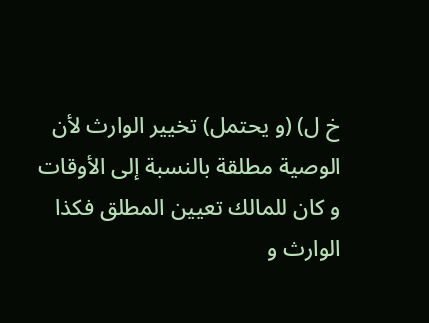خ ل) (و يحتمل) تخيير الوارث لأن الوصية مطلقة بالنسبة إلى الأوقات و كان للمالك تعيين المطلق فكذا الوارث و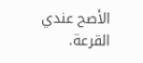الأصح عندي القرعة.